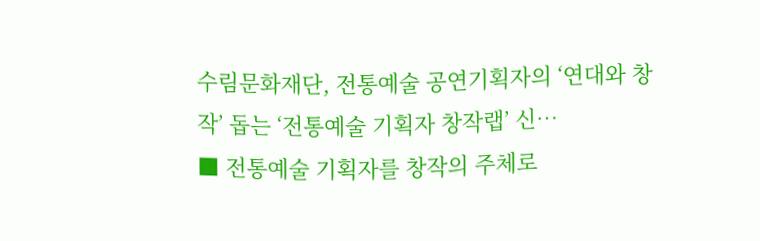수림문화재단, 전통예술 공연기획자의 ‘연대와 창작’ 돕는 ‘전통예술 기획자 창작랩’ 신…
■ 전통예술 기획자를 창작의 주체로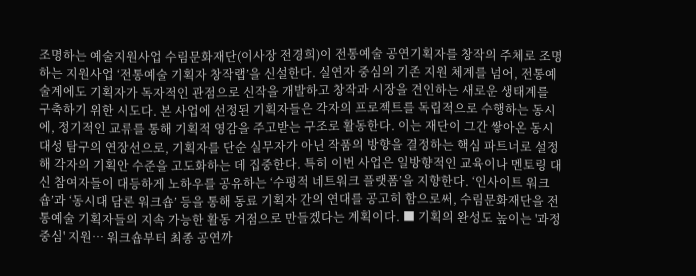조명하는 예술지원사업 수림문화재단(이사장 전경희)이 전통예술 공연기획자를 창작의 주체로 조명하는 지원사업 ‘전통예술 기획자 창작랩’을 신설한다. 실연자 중심의 기존 지원 체계를 넘어, 전통예술계에도 기획자가 독자적인 관점으로 신작을 개발하고 창작과 시장을 견인하는 새로운 생태계를 구축하기 위한 시도다. 본 사업에 선정된 기획자들은 각자의 프로젝트를 독립적으로 수행하는 동시에, 정기적인 교류를 통해 기획적 영감을 주고받는 구조로 활동한다. 이는 재단이 그간 쌓아온 동시대성 탐구의 연장선으로, 기획자를 단순 실무자가 아닌 작품의 방향을 결정하는 핵심 파트너로 설정해 각자의 기획안 수준을 고도화하는 데 집중한다. 특히 이번 사업은 일방향적인 교육이나 멘토링 대신 참여자들이 대등하게 노하우를 공유하는 ‘수평적 네트워크 플랫폼’을 지향한다. ‘인사이트 워크숍’과 ‘동시대 담론 워크숍’ 등을 통해 동료 기획자 간의 연대를 공고히 함으로써, 수림문화재단을 전통예술 기획자들의 지속 가능한 활동 거점으로 만들겠다는 계획이다. ■ 기획의 완성도 높이는 '과정 중심' 지원… 워크숍부터 최종 공연까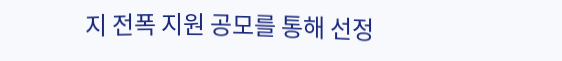지 전폭 지원 공모를 통해 선정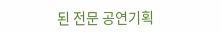된 전문 공연기획